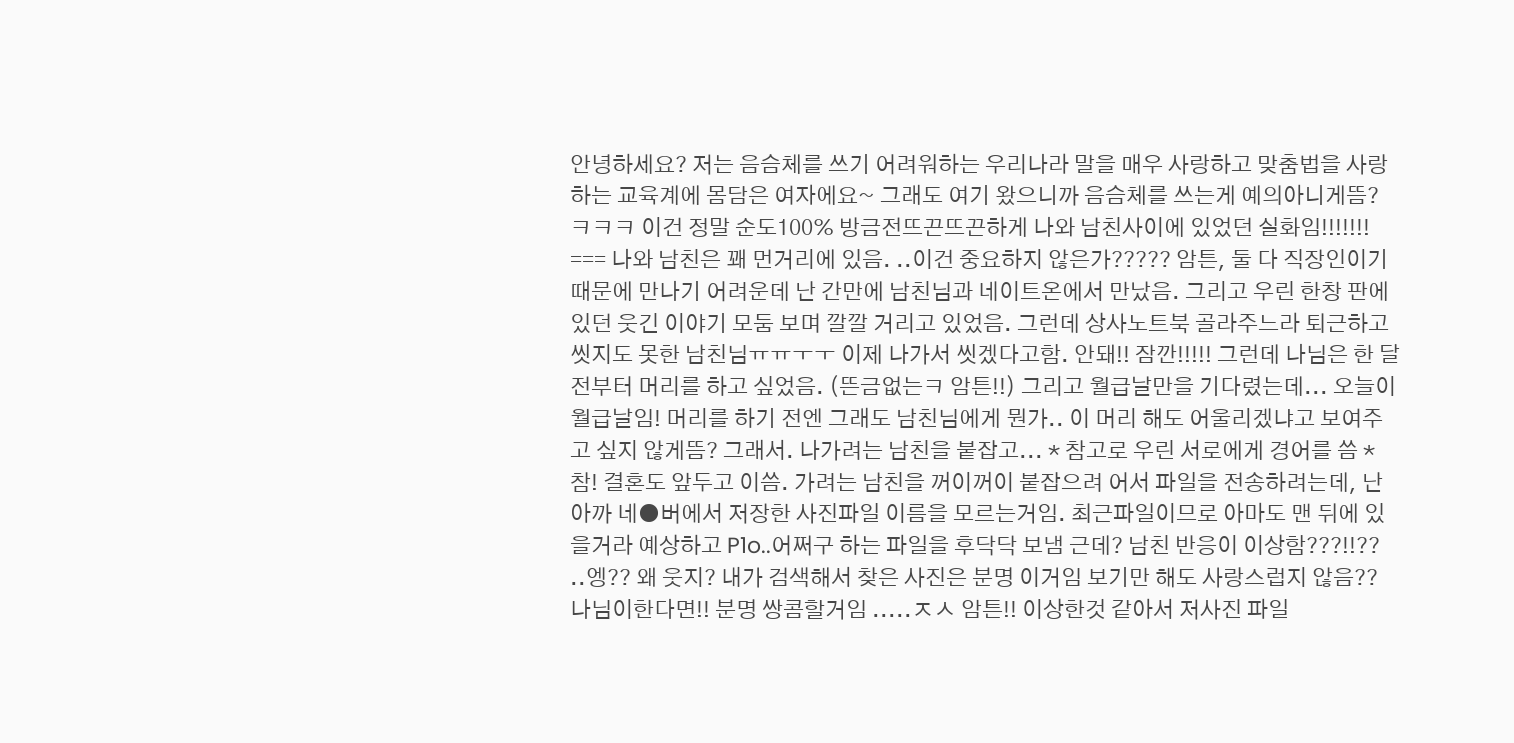안녕하세요? 저는 음슴체를 쓰기 어려워하는 우리나라 말을 매우 사랑하고 맞춤법을 사랑하는 교육계에 몸담은 여자에요~ 그래도 여기 왔으니까 음슴체를 쓰는게 예의아니게뜸? ㅋㅋㅋ 이건 정말 순도100% 방금전뜨끈뜨끈하게 나와 남친사이에 있었던 실화임!!!!!!! === 나와 남친은 꽤 먼거리에 있음. ..이건 중요하지 않은가????? 암튼, 둘 다 직장인이기 때문에 만나기 어려운데 난 간만에 남친님과 네이트온에서 만났음. 그리고 우린 한창 판에 있던 웃긴 이야기 모둠 보며 깔깔 거리고 있었음. 그런데 상사노트북 골라주느라 퇴근하고 씻지도 못한 남친님ㅠㅠㅜㅜ 이제 나가서 씻겠다고함. 안돼!! 잠깐!!!!! 그런데 나님은 한 달전부터 머리를 하고 싶었음. (뜬금없는ㅋ 암튼!!) 그리고 월급날만을 기다렸는데... 오늘이 월급날임! 머리를 하기 전엔 그래도 남친님에게 뭔가.. 이 머리 해도 어울리겠냐고 보여주고 싶지 않게뜸? 그래서. 나가려는 남친을 붙잡고... * 참고로 우린 서로에게 경어를 씀 * 참! 결혼도 앞두고 이씀. 가려는 남친을 꺼이꺼이 붙잡으려 어서 파일을 전송하려는데, 난 아까 네●버에서 저장한 사진파일 이름을 모르는거임. 최근파일이므로 아마도 맨 뒤에 있을거라 예상하고 P1o..어쩌구 하는 파일을 후닥닥 보냄 근데? 남친 반응이 이상함???!!?? ..엥?? 왜 웃지? 내가 검색해서 찾은 사진은 분명 이거임 보기만 해도 사랑스럽지 않음?? 나님이한다면!! 분명 쌍콤할거임 .....ㅈㅅ 암튼!! 이상한것 같아서 저사진 파일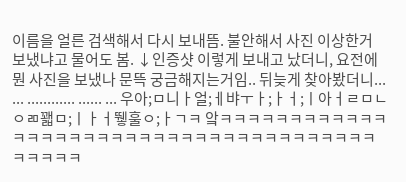이름을 얼른 검색해서 다시 보내뜸. 불안해서 사진 이상한거 보냈냐고 물어도 봄. ↓인증샷 이렇게 보내고 났더니, 요전에 뭔 사진을 보냈나 문뜩 궁금해지는거임.. 뒤늦게 찾아봤더니... ... ............ ...... ... 우아;ㅁ니ㅏ얼;ㅔ뱌ㅜㅏ;ㅏㅓ;ㅣ아ㅓㄹㅁㄴㅇㄻ꽯ㅁ;ㅣㅏㅓ뛯훌ㅇ;ㅏㄱㅋ 앜ㅋㅋㅋㅋㅋㅋㅋㅋㅋㅋㅋㅋㅋㅋㅋㅋㅋㅋㅋㅋㅋㅋㅋㅋㅋㅋㅋㅋㅋㅋㅋㅋㅋㅋㅋㅋㅋㅋㅋㅋㅋㅋㅋ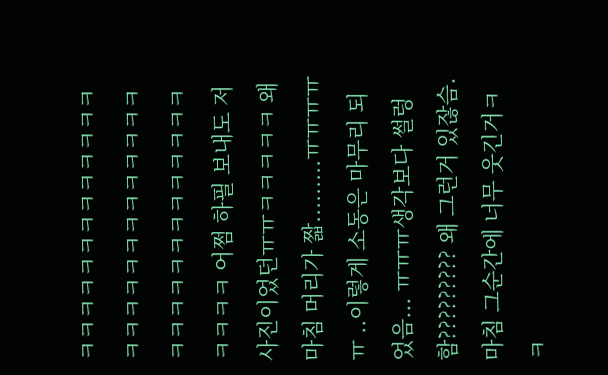ㅋㅋㅋㅋㅋㅋㅋㅋㅋㅋㅋㅋㅋㅋㅋㅋㅋㅋㅋㅋㅋㅋㅋㅋㅋㅋㅋㅋㅋㅋㅋㅋㅋㅋㅋㅋㅋㅋㅋㅋㅋㅋㅋ 어쩜 하필 보내도 저 사진이었던ㅠㅠㅋㅋㅋㅋㅋ 왜 마침 머리가 짧.........ㅠㅠㅠㅠㅠ ..이렇게 소동은 마무리 되었음... ㅠㅠㅠ생각보다 썰렁함????????? 왜 그런거 있잖슴. 마침 그순간에 너무 웃긴거ㅋㅋ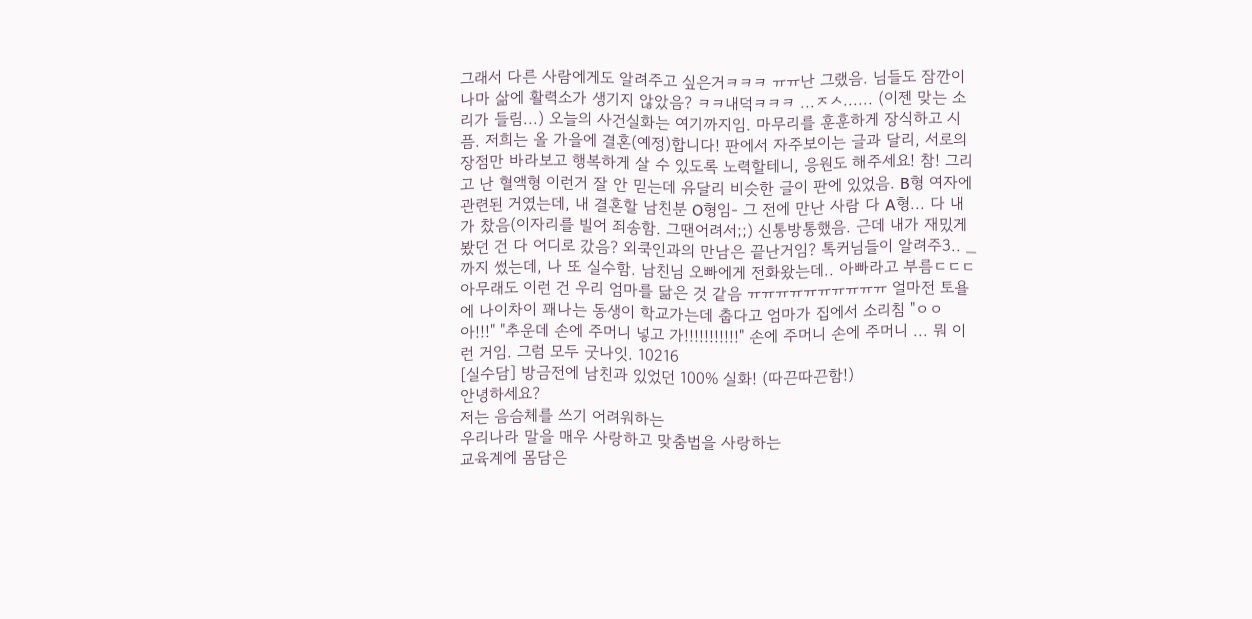그래서 다른 사람에게도 알려주고 싶은거ㅋㅋㅋ ㅠㅠ난 그랬음. 님들도 잠깐이나마 삶에 활력소가 생기지 않았음? ㅋㅋ내덕ㅋㅋㅋ ...ㅈㅅ...... (이젠 맞는 소리가 들림...) 오늘의 사건실화는 여기까지임. 마무리를 훈훈하게 장식하고 시픔. 저희는 올 가을에 결혼(예정)합니다! 판에서 자주보이는 글과 달리, 서로의 장점만 바라보고 행복하게 살 수 있도록 노력할테니, 응원도 해주세요! 참! 그리고 난 혈액형 이런거 잘 안 믿는데 유달리 비슷한 글이 판에 있었음. B형 여자에 관련된 거였는데, 내 결혼할 남친분 O형임- 그 전에 만난 사람 다 A형... 다 내가 찼음(이자리를 빌어 죄송함. 그땐어려서;;) 신통방통했음. 근데 내가 재밌게 봤던 건 다 어디로 갔음? 외쿡인과의 만남은 끝난거임? 톡커님들이 알려주3.. _ 까지 썼는데, 나 또 실수함. 남친님 오빠에게 전화왔는데.. 아빠라고 부름ㄷㄷㄷ 아무래도 이런 건 우리 엄마를 닮은 것 같음 ㅠㅠㅠㅠㅠㅠㅠㅠㅠㅠ 얼마전 토욜에 나이차이 꽤나는 동생이 학교가는데 춥다고 엄마가 집에서 소리침 "ㅇㅇ아!!!" "추운데 손에 주머니 넣고 가!!!!!!!!!!!" 손에 주머니 손에 주머니 ... 뭐 이런 거임. 그럼 모두 굿나잇. 10216
[실수담] 방금전에 남친과 있었던 100% 실화! (따끈따끈함!)
안녕하세요?
저는 음슴체를 쓰기 어려워하는
우리나라 말을 매우 사랑하고 맞춤법을 사랑하는
교육계에 몸담은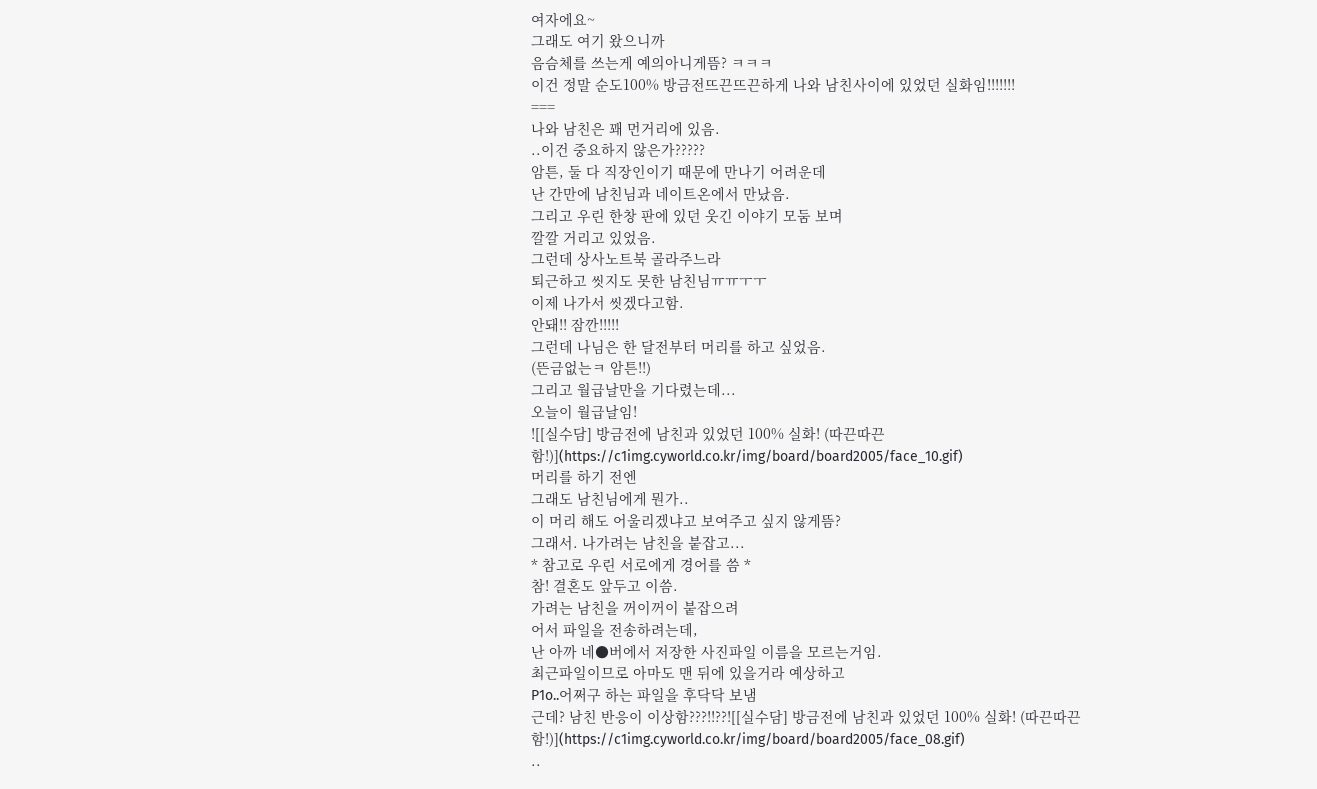여자에요~
그래도 여기 왔으니까
음슴체를 쓰는게 예의아니게뜸? ㅋㅋㅋ
이건 정말 순도100% 방금전뜨끈뜨끈하게 나와 남친사이에 있었던 실화임!!!!!!!
===
나와 남친은 꽤 먼거리에 있음.
..이건 중요하지 않은가?????
암튼, 둘 다 직장인이기 때문에 만나기 어려운데
난 간만에 남친님과 네이트온에서 만났음.
그리고 우린 한창 판에 있던 웃긴 이야기 모둠 보며
깔깔 거리고 있었음.
그런데 상사노트북 골라주느라
퇴근하고 씻지도 못한 남친님ㅠㅠㅜㅜ
이제 나가서 씻겠다고함.
안돼!! 잠깐!!!!!
그런데 나님은 한 달전부터 머리를 하고 싶었음.
(뜬금없는ㅋ 암튼!!)
그리고 월급날만을 기다렸는데...
오늘이 월급날임!
![[실수담] 방금전에 남친과 있었던 100% 실화! (따끈따끈함!)](https://c1img.cyworld.co.kr/img/board/board2005/face_10.gif)
머리를 하기 전엔
그래도 남친님에게 뭔가..
이 머리 해도 어울리겠냐고 보여주고 싶지 않게뜸?
그래서. 나가려는 남친을 붙잡고...
* 참고로 우린 서로에게 경어를 씀 *
참! 결혼도 앞두고 이씀.
가려는 남친을 꺼이꺼이 붙잡으려
어서 파일을 전송하려는데,
난 아까 네●버에서 저장한 사진파일 이름을 모르는거임.
최근파일이므로 아마도 맨 뒤에 있을거라 예상하고
P1o..어쩌구 하는 파일을 후닥닥 보냄
근데? 남친 반응이 이상함???!!??![[실수담] 방금전에 남친과 있었던 100% 실화! (따끈따끈함!)](https://c1img.cyworld.co.kr/img/board/board2005/face_08.gif)
..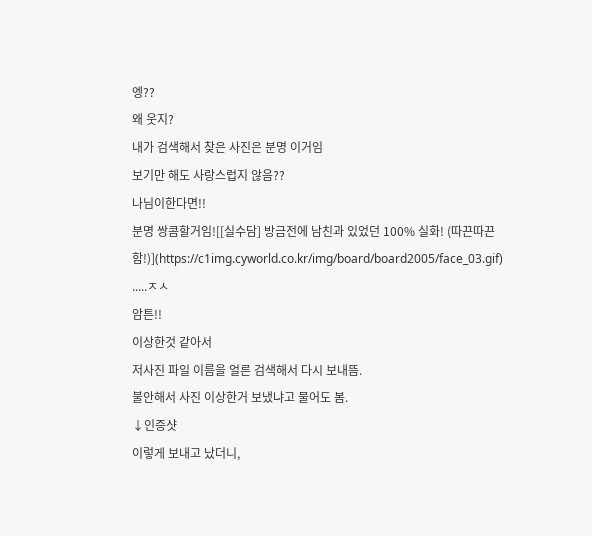엥??
왜 웃지?
내가 검색해서 찾은 사진은 분명 이거임
보기만 해도 사랑스럽지 않음??
나님이한다면!!
분명 쌍콤할거임![[실수담] 방금전에 남친과 있었던 100% 실화! (따끈따끈함!)](https://c1img.cyworld.co.kr/img/board/board2005/face_03.gif)
.....ㅈㅅ
암튼!!
이상한것 같아서
저사진 파일 이름을 얼른 검색해서 다시 보내뜸.
불안해서 사진 이상한거 보냈냐고 물어도 봄.
↓인증샷
이렇게 보내고 났더니,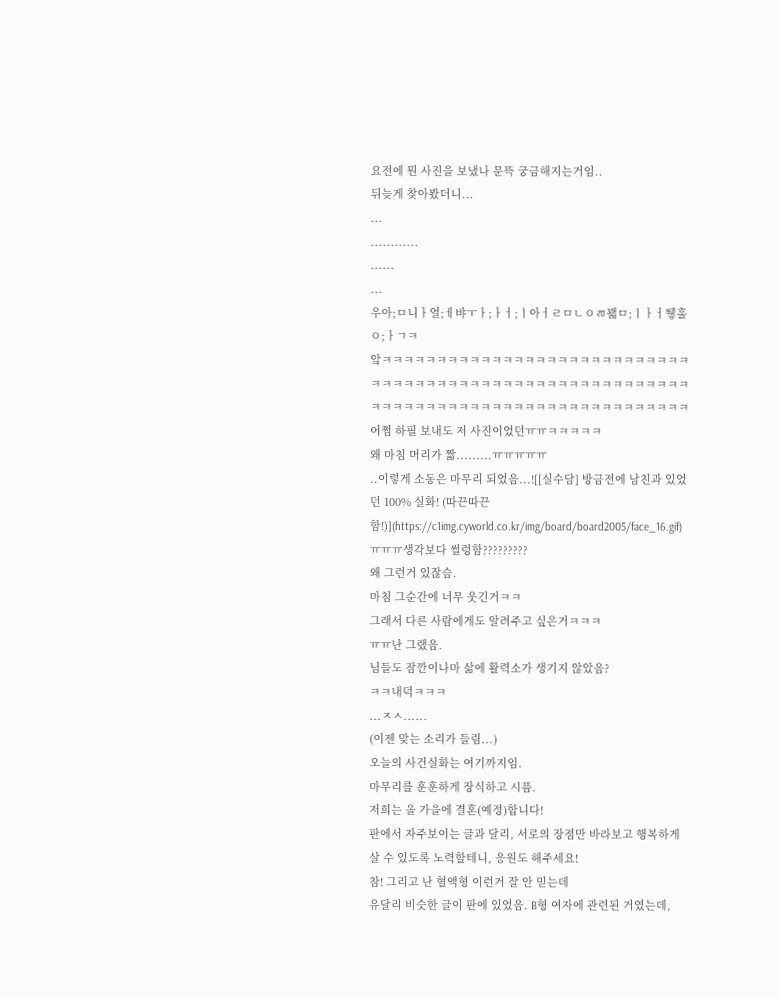요전에 뭔 사진을 보냈나 문뜩 궁금해지는거임..
뒤늦게 찾아봤더니...
...
............
......
...
우아;ㅁ니ㅏ얼;ㅔ뱌ㅜㅏ;ㅏㅓ;ㅣ아ㅓㄹㅁㄴㅇㄻ꽯ㅁ;ㅣㅏㅓ뛯훌ㅇ;ㅏㄱㅋ
앜ㅋㅋㅋㅋㅋㅋㅋㅋㅋㅋㅋㅋㅋㅋㅋㅋㅋㅋㅋㅋㅋㅋㅋㅋㅋㅋㅋㅋㅋㅋㅋㅋㅋㅋㅋㅋㅋㅋㅋㅋㅋㅋㅋㅋㅋㅋㅋㅋㅋㅋㅋㅋㅋㅋㅋㅋㅋㅋㅋㅋㅋㅋㅋㅋㅋㅋㅋㅋㅋㅋㅋㅋㅋㅋㅋㅋㅋㅋㅋㅋㅋㅋㅋㅋㅋㅋ
어쩜 하필 보내도 저 사진이었던ㅠㅠㅋㅋㅋㅋㅋ
왜 마침 머리가 짧.........ㅠㅠㅠㅠㅠ
..이렇게 소동은 마무리 되었음...![[실수담] 방금전에 남친과 있었던 100% 실화! (따끈따끈함!)](https://c1img.cyworld.co.kr/img/board/board2005/face_16.gif)
ㅠㅠㅠ생각보다 썰렁함?????????
왜 그런거 있잖슴.
마침 그순간에 너무 웃긴거ㅋㅋ
그래서 다른 사람에게도 알려주고 싶은거ㅋㅋㅋ
ㅠㅠ난 그랬음.
님들도 잠깐이나마 삶에 활력소가 생기지 않았음?
ㅋㅋ내덕ㅋㅋㅋ
...ㅈㅅ......
(이젠 맞는 소리가 들림...)
오늘의 사건실화는 여기까지임.
마무리를 훈훈하게 장식하고 시픔.
저희는 올 가을에 결혼(예정)합니다!
판에서 자주보이는 글과 달리, 서로의 장점만 바라보고 행복하게 살 수 있도록 노력할테니, 응원도 해주세요!
참! 그리고 난 혈액형 이런거 잘 안 믿는데
유달리 비슷한 글이 판에 있었음. B형 여자에 관련된 거였는데,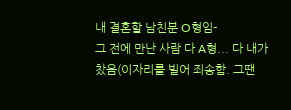내 결혼할 남친분 O형임-
그 전에 만난 사람 다 A형... 다 내가 찼음(이자리를 빌어 죄송함. 그땐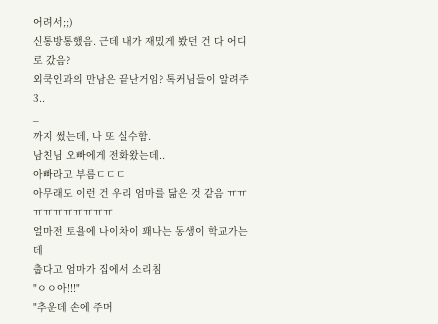어려서;;)
신통방통했음. 근데 내가 재밌게 봤던 건 다 어디로 갔음?
외쿡인과의 만남은 끝난거임? 톡커님들이 알려주3..
_
까지 썼는데, 나 또 실수함.
남친님 오빠에게 전화왔는데..
아빠라고 부름ㄷㄷㄷ
아무래도 이런 건 우리 엄마를 닮은 것 같음 ㅠㅠㅠㅠㅠㅠㅠㅠㅠㅠ
얼마전 토욜에 나이차이 꽤나는 동생이 학교가는데
춥다고 엄마가 집에서 소리침
"ㅇㅇ아!!!"
"추운데 손에 주머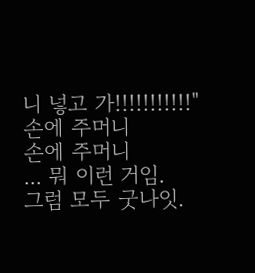니 넣고 가!!!!!!!!!!!"
손에 주머니
손에 주머니
... 뭐 이런 거임.
그럼 모두 굿나잇.